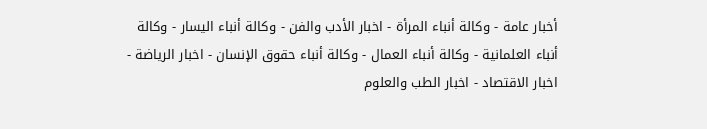أخبار عامة - وكالة أنباء المرأة - اخبار الأدب والفن - وكالة أنباء اليسار - وكالة أنباء العلمانية - وكالة أنباء العمال - وكالة أنباء حقوق الإنسان - اخبار الرياضة - اخبار الاقتصاد - اخبار الطب والعلوم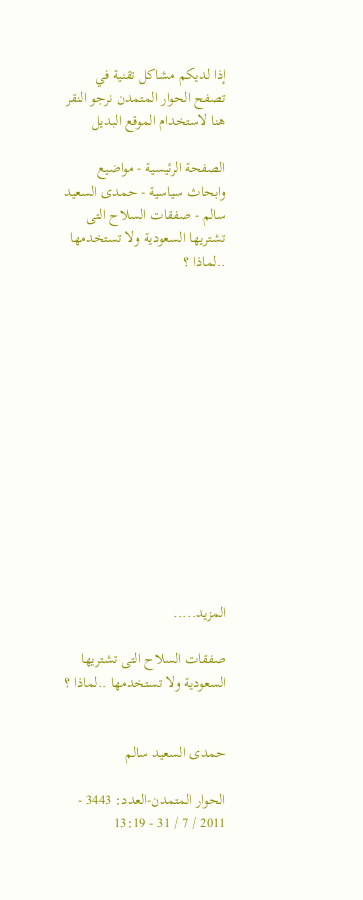إذا لديكم مشاكل تقنية في تصفح الحوار المتمدن نرجو النقر هنا لاستخدام الموقع البديل

الصفحة الرئيسية - مواضيع وابحاث سياسية - حمدى السعيد سالم - صفقات السلاح التى تشتريها السعودية ولا تستخدمها ..لماذا ؟














المزيد.....

صفقات السلاح التى تشتريها السعودية ولا تستخدمها ..لماذا ؟


حمدى السعيد سالم

الحوار المتمدن-العدد: 3443 - 2011 / 7 / 31 - 13:19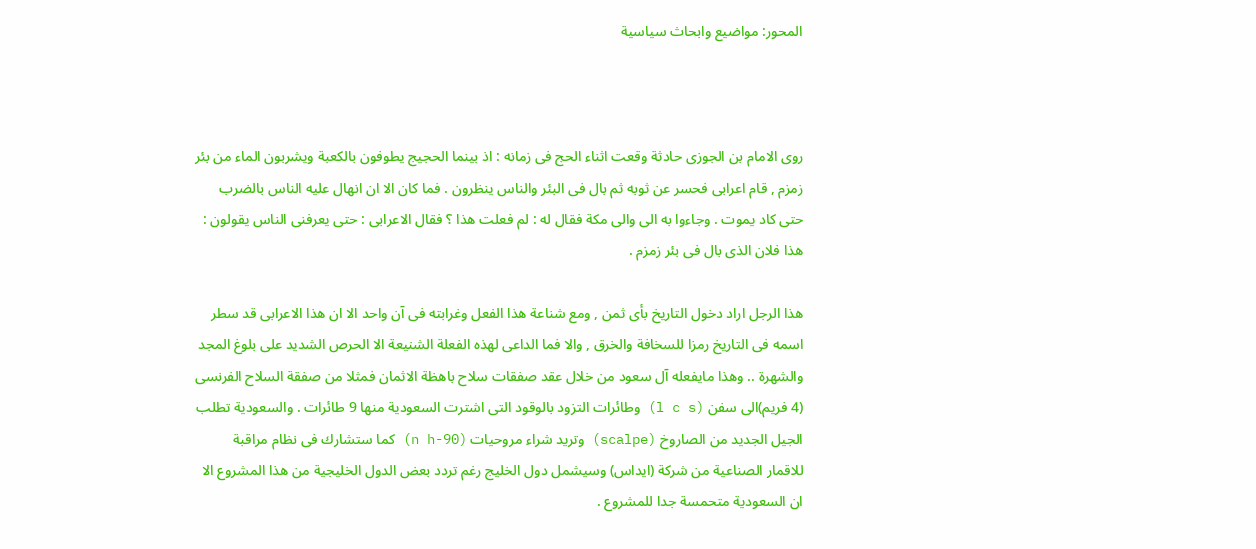المحور: مواضيع وابحاث سياسية



روى الامام بن الجوزى حادثة وقعت اثناء الحج فى زمانه : اذ بينما الحجيج يطوفون بالكعبة ويشربون الماء من بئر زمزم , قام اعرابى فحسر عن ثوبه ثم بال فى البئر والناس ينظرون . فما كان الا ان انهال عليه الناس بالضرب حتى كاد يموت . وجاءوا به الى والى مكة فقال له : لم فعلت هذا ؟ فقال الاعرابى : حتى يعرفنى الناس يقولون : هذا فلان الذى بال فى بئر زمزم .

هذا الرجل اراد دخول التاريخ بأى ثمن , ومع شناعة هذا الفعل وغرابته فى آن واحد الا ان هذا الاعرابى قد سطر اسمه فى التاريخ رمزا للسخافة والخرق , والا فما الداعى لهذه الفعلة الشنيعة الا الحرص الشديد على بلوغ المجد والشهرة .. وهذا مايفعله آل سعود من خلال عقد صفقات سلاح باهظة الاثمان فمثلا من صفقة السلاح الفرنسى (4 فريم)الى سفن (l c s) وطائرات التزود بالوقود التى اشترت السعودية منها 9 طائرات . والسعودية تطلب الجيل الجديد من الصاروخ (scalpe) وتريد شراء مروحيات (n h-90) كما ستشارك فى نظام مراقبة للاقمار الصناعية من شركة (ايداس) وسيشمل دول الخليج رغم تردد بعض الدول الخليجية من هذا المشروع الا ان السعودية متحمسة جدا للمشروع .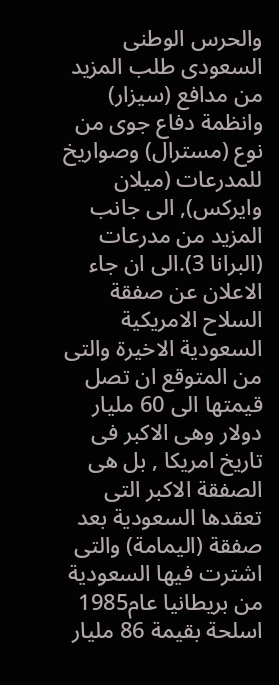والحرس الوطنى السعودى طلب المزيد من مدافع (سيزار) وانظمة دفاع جوى من نوع (مسترال) وصواريخ للمدرعات (ميلان وايركس), الى جانب المزيد من مدرعات (البرانا 3).الى ان جاء الاعلان عن صفقة السلاح الامريكية السعودية الاخيرة والتى من المتوقع ان تصل قيمتها الى 60 مليار دولار وهى الاكبر فى تاريخ امريكا , بل هى الصفقة الاكبر التى تعقدها السعودية بعد صفقة (اليمامة) والتى اشترت فيها السعودية من بريطانيا عام1985 اسلحة بقيمة 86 مليار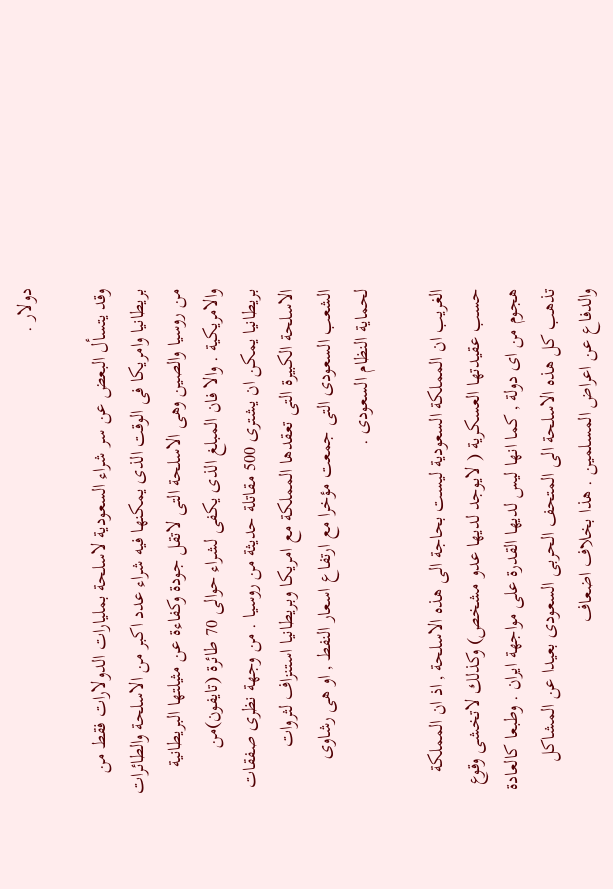دولار .

وقد يتسأل البعض عن سر شراء السعودية لاسلحة بمليارات الدولارات فقط من بريطانيا وامريكا فى الوقت الذى يمكنها فيه شراء عدد اكبر من الاسلحة والطائرات من روسيا والصين وهى الاسلحة التى لاتقل جودة وكفاءة عن مثيلتها البريطانية والامريكية . والا فان المبلغ الذى يكفى لشراء حوالى 70 طائرة (تايفون)من بريطانيا يمكن ان يشترى 500 مقاتلة حديثة من روسيا . من وجهة نظرى صفقات الاسلحة الكبيرة التى تعقدها المملكة مع امريكا وبريطانيا استنزاف لثروات الشعب السعودى التى جمعت مؤخرا مع ارتفاع اسعار النفط , او هى رشاوى لحماية النظام السعودى .

الغريب ان المملكة السعودية ليست بحاجة الى هذه الاسلحة , اذ ان المملكة حسب عقيدتها العسكرية ( لايوجد لديها عدو مشخص) وكذلك لاتخشى وقوع هجوم من اى دولة , كما انها ليس لديها القدرة على مواجهة ايران . وطبعا كالعادة تذهب كل هذه الاسلحة الى المتحف الحربى السعودى بعيدا عن المشاكل والدفاع عن اعراض المسلمين . هذا بخلاف اضعاف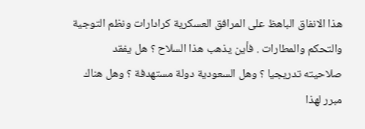هذا الانفاق الباهظ على المرافق العسكرية كرادارات ونظم التوجية والتحكم والمطارات . فأين يذهب هذا السلاح ؟ هل يفقد صلاحيته تدريجيا ؟ وهل السعودية دولة مستهدفة ؟ وهل هناك مبرر لهذا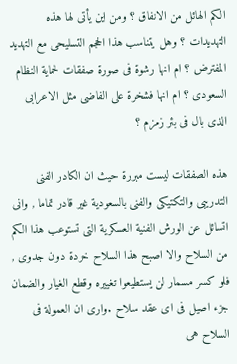الكم الهائل من الانفاق ؟ ومن اين يأتى لها هذه التهديدات ؟ وهل يتناسب هذا الحجم التسليحى مع التهديد المفترض ؟ ام انها رشوة فى صورة صفقات لحماية النظام السعودى ؟ ام انها فشخرة على الفاضى مثل الاعرابى الذى بال فى بئر زمزم ؟

هذه الصفقات ليست مبررة حيث ان الكادر الفنى التدريبى والتكتيكى والفنى بالسعودية غير قادر تماما , وانى اتسائل عن الورش الفنية العسكرية التى تستوعب هذا الكم من السلاح والا اصبح هذا السلاح خردة دون جدوى , فلو كسر مسمار لن يستطيعوا تغييره وقطع الغيار والضمان جزء اصيل فى اى عقد سلاح .وارى ان العمولة فى السلاح هى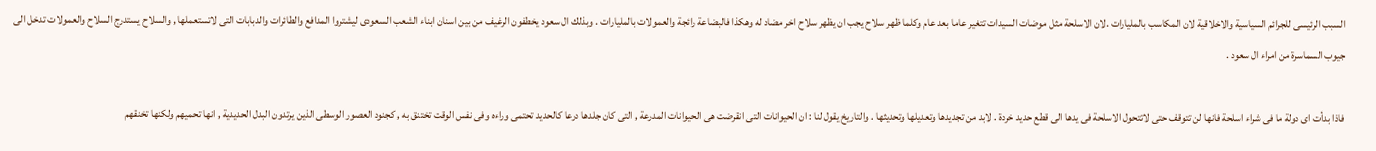السبب الرئيسى للجرائم السياسية والاخلاقية لان المكاسب بالمليارات .لان الاسلحة مثل موضات السيدات تتغير عاما بعد عام وكلما ظهر سلاح يجب ان يظهر سلاح اخر مضاد له وهكذا فالبضاعة رائجة والعمولات بالمليارات . وبذلك ال سعود يخطفون الرغيف من بين اسنان ابناء الشعب السعودى ليشتروا المدافع والطائرات والدبابات التى لاتستعملها , والسلاح يستدرج السلاح والعمولات تدخل الى جيوب السماسرة من امراء ال سعود .

فاذا بدأت اى دولة ما فى شراء اسلحة فانها لن تتوقف حتى لاتتحول الاسلحة فى يدها الى قطع حديد خردة . لابد من تجديدها وتعديلها وتحديثها . والتاريخ يقول لنا : ان الحيوانات التى انقرضت هى الحيوانات المدرعة , التى كان جلدها درعا كالحديد تحتمى وراءه وفى نفس الوقت تختنق به , كجنود العصور الوسطى الذين يرتدون البدل الحديدية , انها تحميهم ولكنها تخنقهم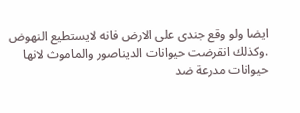ايضا ولو وقع جندى على الارض فانه لايستطيع النهوض .وكذلك انقرضت حيوانات الديناصور والماموث لانها حيوانات مدرعة ضد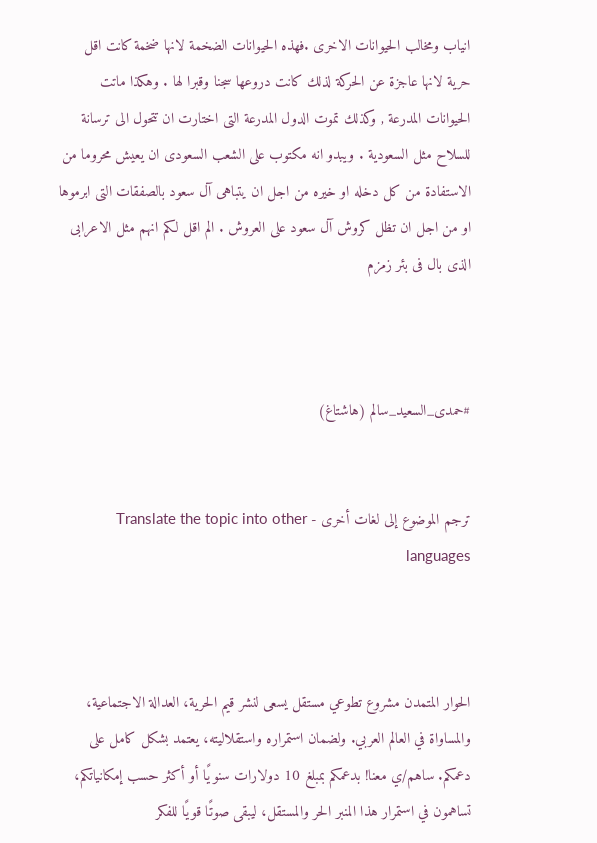انياب ومخالب الحيوانات الاخرى .فهذه الحيوانات الضخمة لانها ضخمة كانت اقل حرية لانها عاجزة عن الحركة لذلك كانت دروعها سجنا وقبرا لها . وهكذا ماتت الحيوانات المدرعة , وكذلك تموت الدول المدرعة التى اختارت ان تتحول الى ترسانة للسلاح مثل السعودية . ويبدو انه مكتوب على الشعب السعودى ان يعيش محروما من الاستفادة من كل دخله او خيره من اجل ان يتباهى آل سعود بالصفقات التى ابرموها او من اجل ان تظل كروش آل سعود على العروش . الم اقل لكم انهم مثل الاعرابى الذى بال فى بئر زمزم



#حمدى_السعيد_سالم (هاشتاغ)


ترجم الموضوع إلى لغات أخرى - Translate the topic into other languages



الحوار المتمدن مشروع تطوعي مستقل يسعى لنشر قيم الحرية، العدالة الاجتماعية، والمساواة في العالم العربي. ولضمان استمراره واستقلاليته، يعتمد بشكل كامل على دعمكم. ساهم/ي معنا! بدعمكم بمبلغ 10 دولارات سنويًا أو أكثر حسب إمكانياتكم، تساهمون في استمرار هذا المنبر الحر والمستقل، ليبقى صوتًا قويًا للفكر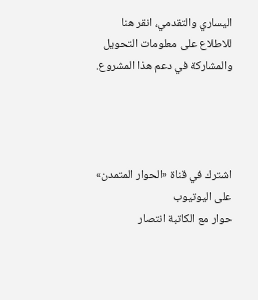اليساري والتقدمي، انقر هنا للاطلاع على معلومات التحويل والمشاركة في دعم هذا المشروع.




اشترك في قناة «الحوار المتمدن» على اليوتيوب
حوار مع الكاتبة انتصار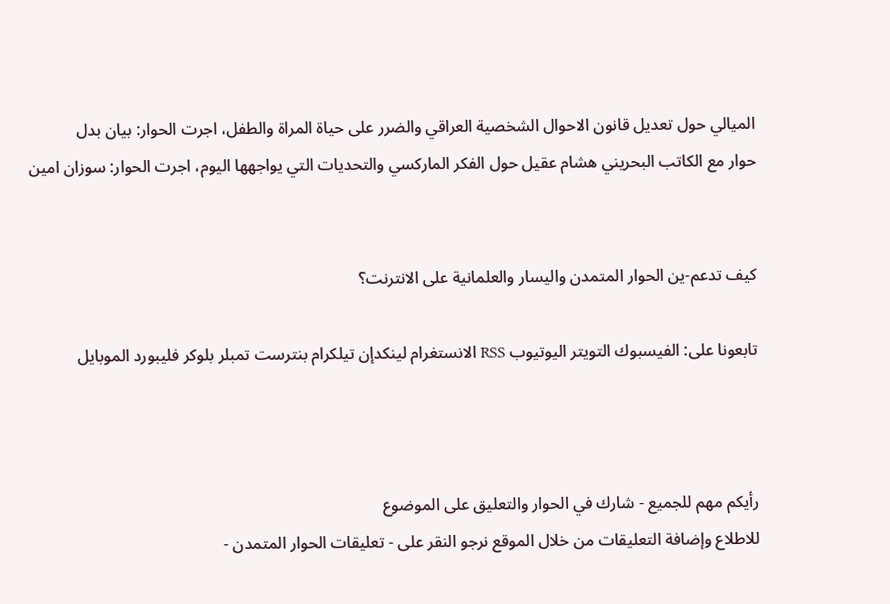الميالي حول تعديل قانون الاحوال الشخصية العراقي والضرر على حياة المراة والطفل، اجرت الحوار: بيان بدل
حوار مع الكاتب البحريني هشام عقيل حول الفكر الماركسي والتحديات التي يواجهها اليوم، اجرت الحوار: سوزان امين


كيف تدعم-ين الحوار المتمدن واليسار والعلمانية على الانترنت؟

تابعونا على: الفيسبوك التويتر اليوتيوب RSS الانستغرام لينكدإن تيلكرام بنترست تمبلر بلوكر فليبورد الموبايل



رأيكم مهم للجميع - شارك في الحوار والتعليق على الموضوع
للاطلاع وإضافة التعليقات من خلال الموقع نرجو النقر على - تعليقات الحوار المتمدن -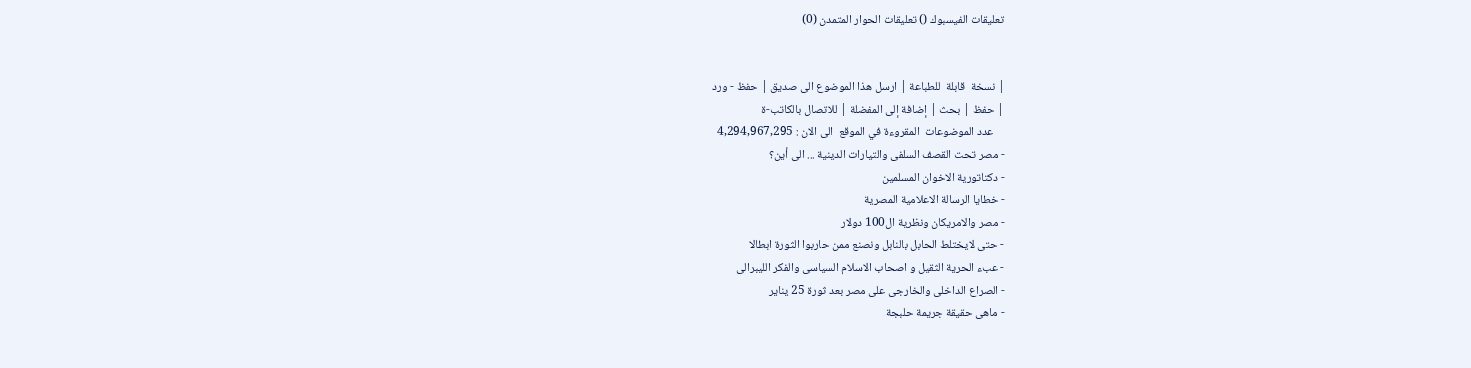تعليقات الفيسبوك () تعليقات الحوار المتمدن (0)


| نسخة  قابلة  للطباعة | ارسل هذا الموضوع الى صديق | حفظ - ورد
| حفظ | بحث | إضافة إلى المفضلة | للاتصال بالكاتب-ة
    عدد الموضوعات  المقروءة في الموقع  الى الان : 4,294,967,295
- مصر تحت القصف السلفى والتيارات الدينية ... الى أين؟
- دكتاتورية الاخوان المسلمين
- خطايا الرسالة الاعلامية المصرية
- مصر والامريكان ونظرية ال100 دولار
- حتى لايختلط الحابل بالنابل ونصنع ممن حاربوا الثورة ابطالا
- عبء الحرية الثقيل و اصحاب الاسلام السياسى والفكر الليبرالى
- الصراع الداخلى والخارجى على مصر بعد ثورة 25 يناير
- ماهى حقيقة جريمة حلبجة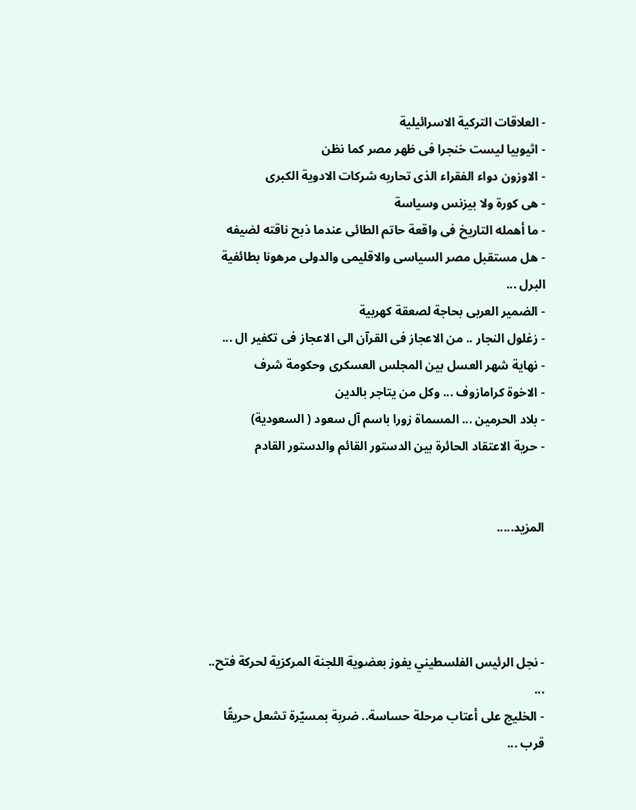- العلاقات التركية الاسرائيلية
- اثيوبيا ليست خنجرا فى ظهر مصر كما نظن
- الاوزون دواء الفقراء الذى تحاربه شركات الادوية الكبرى
- هى كورة ولا بيزنس وسياسة
- ما أهمله التاريخ فى واقعة حاتم الطائى عندما ذبح ناقته لضيفه
- هل مستقبل مصر السياسى والاقليمى والدولى مرهونا بطائفية البرل ...
- الضمير العربى بحاجة لصعقة كهربية
- زغلول النجار .. من الاعجاز فى القرآن الى الاعجاز فى تكفير ال ...
- نهاية شهر العسل بين المجلس العسكرى وحكومة شرف
- الاخوة كرامازوف ... وكل من يتاجر بالدين
- بلاد الحرمين ... المسماة زورا باسم آل سعود ( السعودية)
- حرية الاعتقاد الحائرة بين الدستور القائم والدستور القادم


المزيد.....




- نجل الرئيس الفلسطيني يفوز بعضوية اللجنة المركزية لحركة فتح.. ...
- الخليج على أعتاب مرحلة حساسة.. ضربة بمسيّرة تشعل حريقًا قرب ...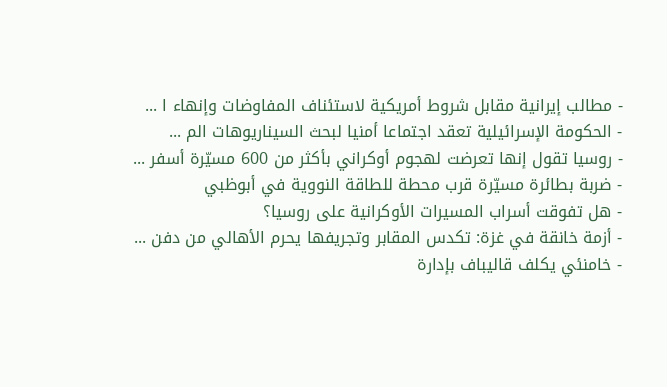- مطالب إيرانية مقابل شروط أمريكية لاستئناف المفاوضات وإنهاء ا ...
- الحكومة الإسرائيلية تعقد اجتماعا أمنيا لبحث السيناريوهات الم ...
- روسيا تقول إنها تعرضت لهجوم أوكراني بأكثر من 600 مسيّرة أسفر ...
- ضربة بطائرة مسيّرة قرب محطة للطاقة النووية في أبوظبي
- هل تفوقت أسراب المسيرات الأوكرانية على روسيا؟
- أزمة خانقة في غزة: تكدس المقابر وتجريفها يحرم الأهالي من دفن ...
- خامنئي يكلف قاليباف بإدارة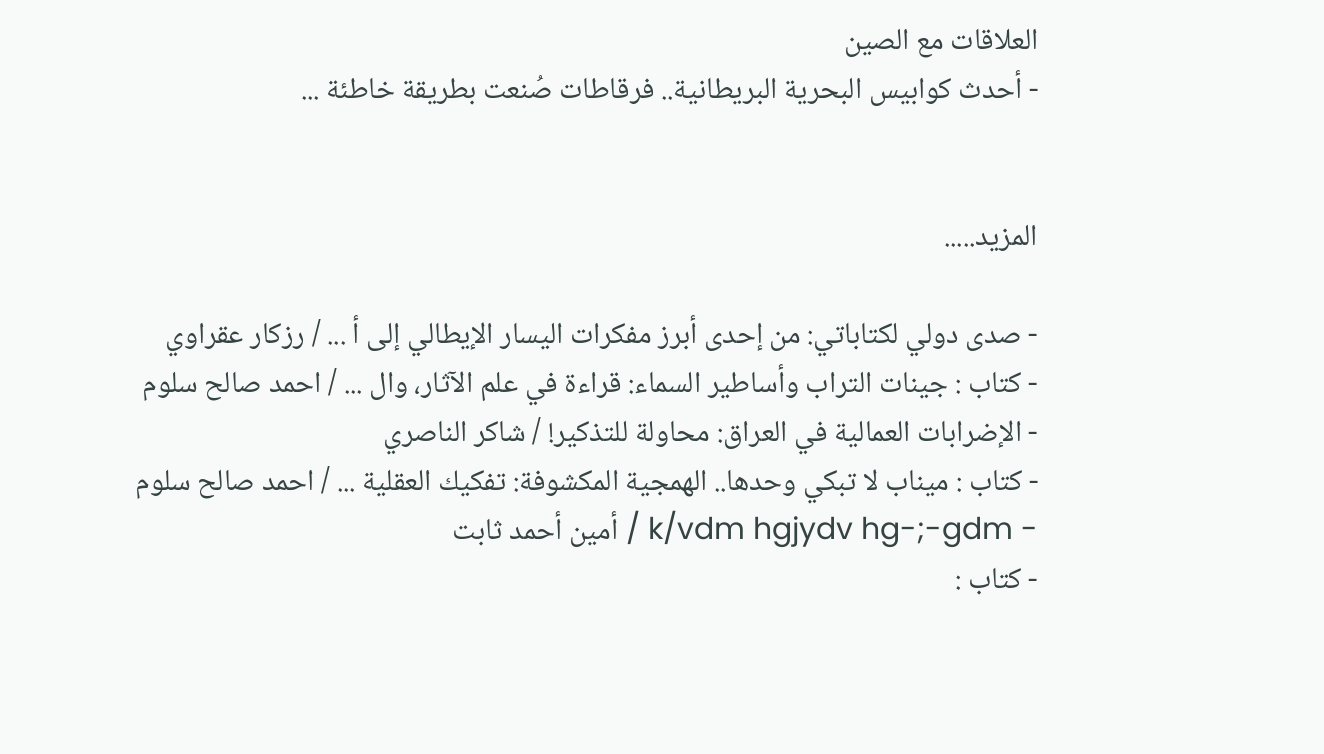العلاقات مع الصين
- أحدث كوابيس البحرية البريطانية.. فرقاطات صُنعت بطريقة خاطئة ...


المزيد.....

- صدى دولي لكتاباتي: من إحدى أبرز مفكرات اليسار الإيطالي إلى أ ... / رزكار عقراوي
- كتاب : جينات التراب وأساطير السماء: قراءة في علم الآثار، وال ... / احمد صالح سلوم
- الإضرابات العمالية في العراق: محاولة للتذكير! / شاكر الناصري
- كتاب : ميناب لا تبكي وحدها.. الهمجية المكشوفة: تفكيك العقلية ... / احمد صالح سلوم
- k/vdm hgjydv hg-;-gdm / أمين أحمد ثابت
- كتاب :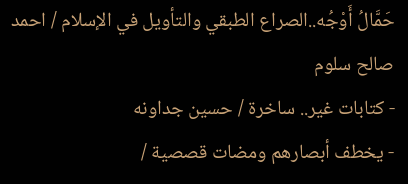حَمَّالُ أَوْجُه..الصراع الطبقي والتأويل في الإسلام / احمد صالح سلوم
- كتابات غير.. ساخرة / حسين جداونه
- يخطف أبصارهم ومضات قصصية /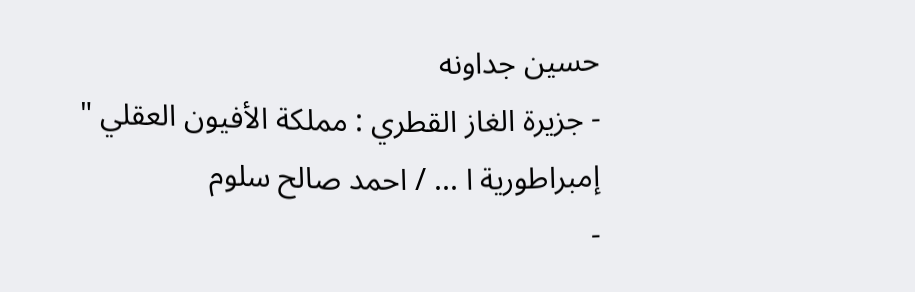حسين جداونه
- جزيرة الغاز القطري : مملكة الأفيون العقلي " إمبراطورية ا ... / احمد صالح سلوم
-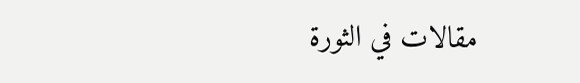مقالات في الثورة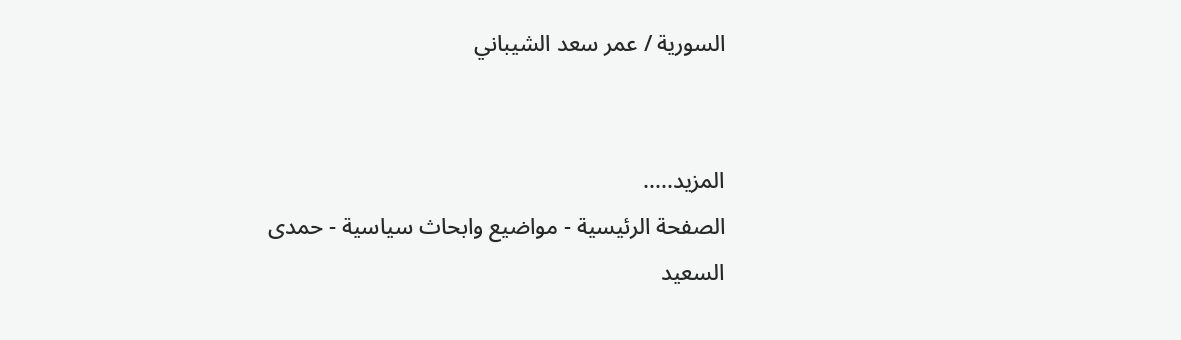السورية / عمر سعد الشيباني


المزيد.....
الصفحة الرئيسية - مواضيع وابحاث سياسية - حمدى السعيد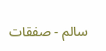سالم - صفقات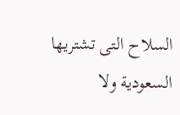السلاح التى تشتريها السعودية ولا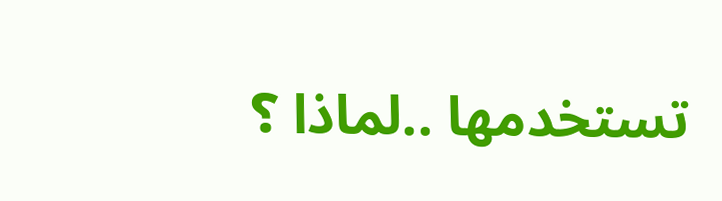تستخدمها ..لماذا ؟